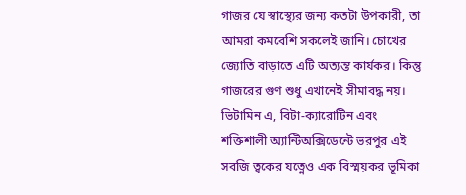গাজর যে স্বাস্থ্যের জন্য কতটা উপকারী, তা আমরা কমবেশি সকলেই জানি। চোখের জ্যোতি বাড়াতে এটি অত্যন্ত কার্যকর। কিন্তু গাজরের গুণ শুধু এখানেই সীমাবদ্ধ নয়। ভিটামিন এ, বিটা-ক্যারোটিন এবং শক্তিশালী অ্যান্টিঅক্সিডেন্টে ভরপুর এই সবজি ত্বকের যত্নেও এক বিস্ময়কর ভূমিকা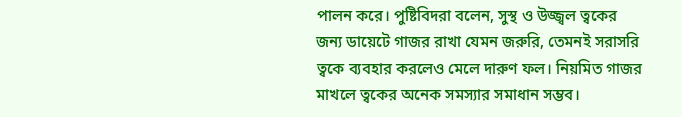পালন করে। পুষ্টিবিদরা বলেন, সুস্থ ও উজ্জ্বল ত্বকের জন্য ডায়েটে গাজর রাখা যেমন জরুরি, তেমনই সরাসরি ত্বকে ব্যবহার করলেও মেলে দারুণ ফল। নিয়মিত গাজর মাখলে ত্বকের অনেক সমস্যার সমাধান সম্ভব।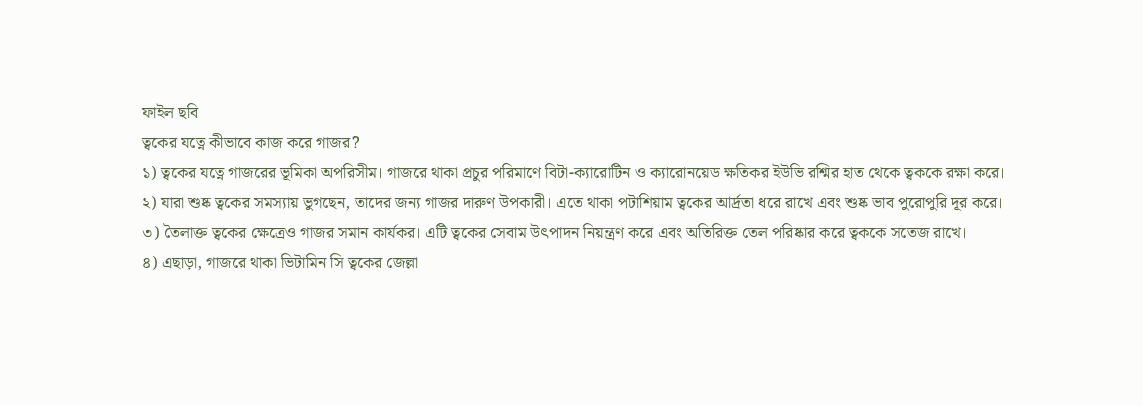ফাইল ছবি
ত্বকের যত্নে কীভাবে কাজ করে গাজর?
১) ত্বকের যত্নে গাজরের ভূমিকা অপরিসীম। গাজরে থাকা প্রচুর পরিমাণে বিটা-ক্যারোটিন ও ক্যারোনয়েড ক্ষতিকর ইউভি রশ্মির হাত থেকে ত্বককে রক্ষা করে।
২) যারা শুষ্ক ত্বকের সমস্যায় ভুগছেন, তাদের জন্য গাজর দারুণ উপকারী। এতে থাকা পটাশিয়াম ত্বকের আর্দ্রতা ধরে রাখে এবং শুষ্ক ভাব পুরোপুরি দূর করে।
৩) তৈলাক্ত ত্বকের ক্ষেত্রেও গাজর সমান কার্যকর। এটি ত্বকের সেবাম উৎপাদন নিয়ন্ত্রণ করে এবং অতিরিক্ত তেল পরিষ্কার করে ত্বককে সতেজ রাখে।
৪) এছাড়া, গাজরে থাকা ভিটামিন সি ত্বকের জেল্লা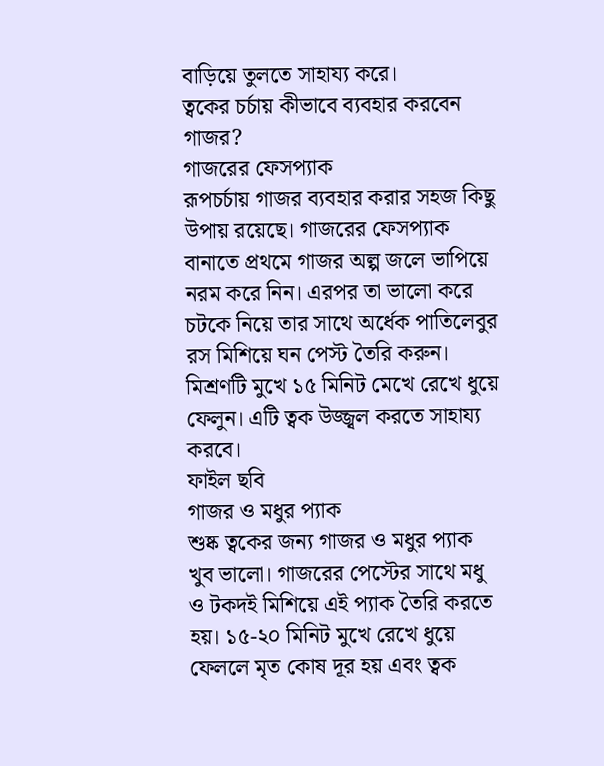বাড়িয়ে তুলতে সাহায্য করে।
ত্বকের চর্চায় কীভাবে ব্যবহার করবেন গাজর?
গাজরের ফেসপ্যাক
রূপচর্চায় গাজর ব্যবহার করার সহজ কিছু উপায় রয়েছে। গাজরের ফেসপ্যাক বানাতে প্রথমে গাজর অল্প জলে ভাপিয়ে নরম করে নিন। এরপর তা ভালো করে চটকে নিয়ে তার সাথে অর্ধেক পাতিলেবুর রস মিশিয়ে ঘন পেস্ট তৈরি করুন। মিশ্রণটি মুখে ১৫ মিনিট মেখে রেখে ধুয়ে ফেলুন। এটি ত্বক উজ্জ্বল করতে সাহায্য করবে।
ফাইল ছবি
গাজর ও মধুর প্যাক
শুষ্ক ত্বকের জন্য গাজর ও মধুর প্যাক খুব ভালো। গাজরের পেস্টের সাথে মধু ও টকদই মিশিয়ে এই প্যাক তৈরি করতে হয়। ১৫-২০ মিনিট মুখে রেখে ধুয়ে ফেললে মৃত কোষ দূর হয় এবং ত্বক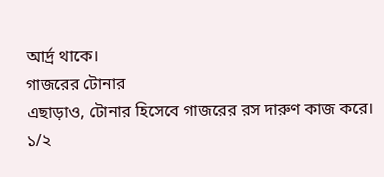আর্দ্র থাকে।
গাজরের টোনার
এছাড়াও, টোনার হিসেবে গাজরের রস দারুণ কাজ করে। ১/২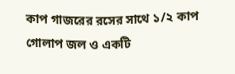কাপ গাজরের রসের সাথে ১/২ কাপ গোলাপ জল ও একটি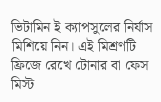ভিটামিন ই ক্যাপসুলের নির্যাস মিশিয়ে নিন। এই মিশ্রণটি ফ্রিজে রেখে টোনার বা ফেস মিস্ট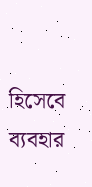হিসেবে ব্যবহার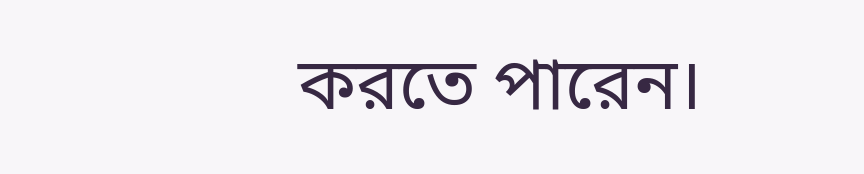করতে পারেন।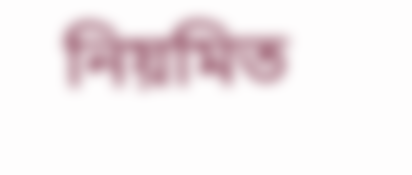নিয়মিত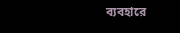ব্যবহারে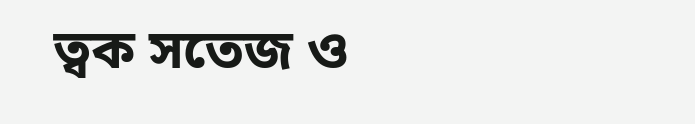ত্বক সতেজ ও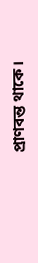প্রাণবন্ত থাকে।